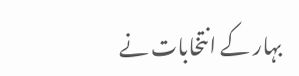بہار کے انتخابات نے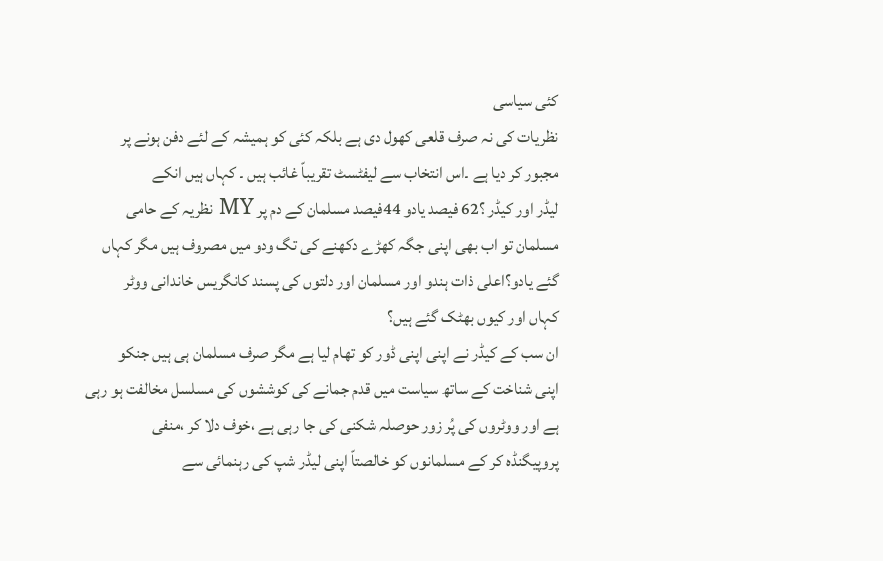کئی سیاسی
نظریات کی نہ صرف قلعی کھول دی ہے بلکہ کئی کو ہمیشہ کے لئے دفن ہونے پر
مجبور کر دیا ہے ۔اس انتخاب سے لیفٹسٹ تقریباّ غائب ہیں ۔ کہاں ہیں انکے
لیڈر اور کیڈر ؟62 فیصد یادو 44فیصد مسلمان کے دم پر MY نظریہ کے حامی
مسلمان تو اب بھی اپنی جگہ کھڑے دکھنے کی تگ ودو میں مصروف ہیں مگر کہاں
گئے یادو؟اعلی ذات ہندو اور مسلمان اور دلتوں کی پسند کانگریس خاندانی ووٹر
کہاں اور کیوں بھٹک گئے ہیں؟
ان سب کے کیڈر نے اپنی اپنی ڈور کو تھام لیا ہے مگر صرف مسلمان ہی ہیں جنکو
اپنی شناخت کے ساتھ سیاست میں قدم جمانے کی کوششوں کی مسلسل مخالفت ہو رہی
ہے اور ووٹروں کی پُر زور حوصلہ شکنی کی جا رہی ہے ،خوف دلا کر ،منفی
پروپیگنڈہ کر کے مسلمانوں کو خالصتاّ اپنی لیڈر شپ کی رہنمائی سے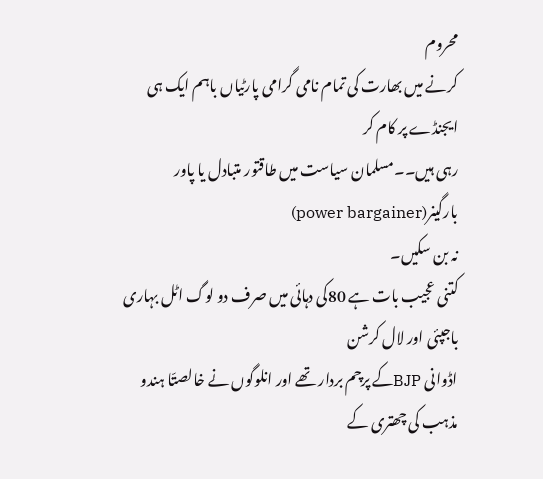محروم
کرنے میں بھارت کی تمام نامی گرامی پارٹیاں باہم ایک ہی ایجنڈے پر کام کر
رہی ہیں۔۔مسلمان سیاست میں طاقتور متبادل یا پاور بارگینر(power bargainer)
نہ بن سکیں۔
کتنی عجیب بات ہے 80کی دہائی میں صرف دو لوگ اٹل بہاری باجپئی اور لال کرشن
اڈوانی BJPکے پرچم بردار تھے اور انلوگوں نے خالصتّا ہندو مذہب کی چھتری کے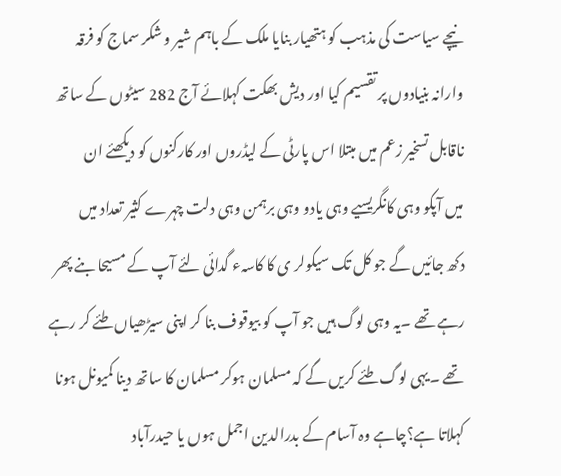نیچے سیاست کی مذہب کو ہتھیار بنایا ملک کے باہم شیر و شکر سماج کو فرقہ
وارانہ بنیادوں پر تقسیم کیا اور دیش بھکت کہلائے آج 282 سیٹوں کے ساتھ
ناقابل تسخیر زعم میں مبتلا اس پارٹی کے لیڈروں اور کارکنوں کو دیکھئے ان
میں آپکو وہی کانگریسیے وہی یادو وہی برہمن وہی دلت چہرے کثیر تعداد میں
دکھ جائیں گے جو کل تک سیکولر ی کا کاسہء گدائی لئے آپ کے مسیحا بنے پھر
رہے تھے ۔یہ وہی لوگ ہیں جو آپ کو بیوقوف بنا کر اپنی سیڑھیاں طئے کر رہے
تھے ۔یہی لوگ طئے کریں گے کہ مسلمان ہوکر مسلمان کا ساتھ دینا کمیونل ہونا
کہلاتا ہے؟چاہے وہ آسام کے بدرالدین اجمل ہوں یا حیدرآباد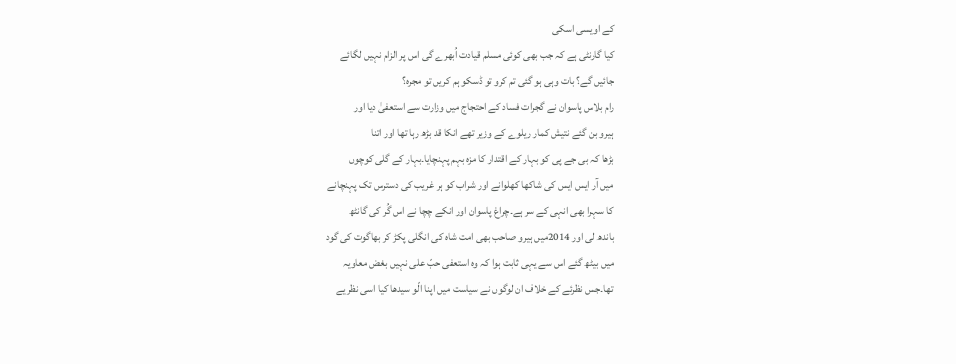کے اویسی اسکی
کیا گارنٹی ہے کہ جب بھی کوئی مسلم قیادت اُبھرے گی اس پر الزام نہیں لگائے
جائیں گے؟ بات وہی ہو گئی تم کرو تو ڈسکو ہم کریں تو مجرہ؟
رام بلاس پاسوان نے گجرات فساد کے احتجاج میں وزارت سے استعفیٰ دیا اور
ہیرو بن گئے نتیش کمار ریلوے کے وزیر تھے انکا قد بڑھ رہا تھا اور اتنا
بڑھا کہ بی جے پی کو بہار کے اقتدار کا مزہ بہم پہنچایا۔بہار کے گلی کوچوں
میں آر ایس ایس کی شاکھا کھلوانے اور شراب کو ہر غریب کی دسترس تک پہنچانے
کا سہرا بھی انہی کے سر ہے۔چراغ پاسوان اور انکے چچا نے اس گُر کی گانٹھ
باندھ لی اور 2014میں ہیرو صاحب بھی امت شاہ کی انگلی پکڑ کر بھاگوت کی گود
میں بیٹھ گئے اس سے یہی ثابت ہوا کہ وہ استعفی حبّ علی نہیں بغض معاویہ
تھا۔جس نظرئے کے خلاف ان لوگوں نے سیاست میں اپنا الّو سیدھا کیا اسی نظریے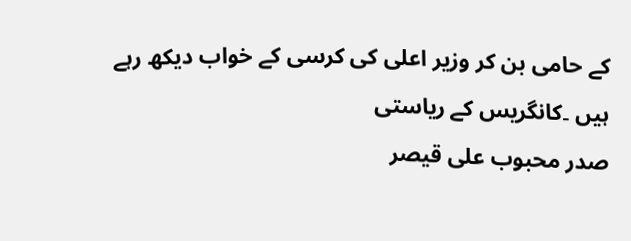کے حامی بن کر وزیر اعلی کی کرسی کے خواب دیکھ رہے ہیں ۔کانگریس کے ریاستی
صدر محبوب علی قیصر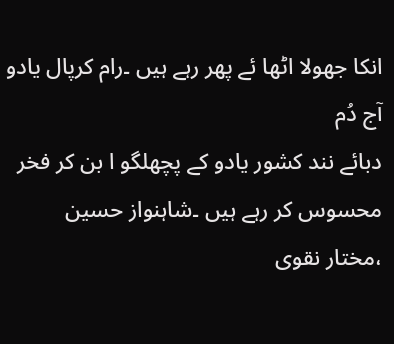انکا جھولا اٹھا ئے پھر رہے ہیں ۔رام کرپال یادو آج دُم
دبائے نند کشور یادو کے پچھلگو ا بن کر فخر محسوس کر رہے ہیں ۔شاہنواز حسین
،مختار نقوی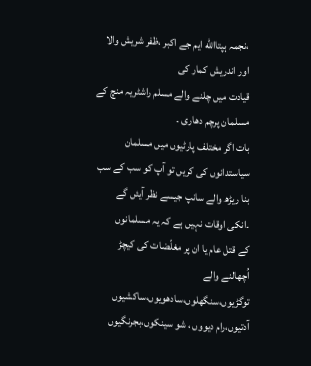،نجمہ ہپتاالله ایم جے اکبر ،ظفر شریش والا اور اندریش کمار کی
قیادت میں چلنے والے مسلم راشٹریہ منچ کے مسلمان پرچم دھاری ۔
بات اگر مختلف پارٹیوں میں مسلمان سیاستدانوں کی کریں تو آپ کو سب کے سب
بنا ریڑھ والے سانپ جیسے نظر آیئں گے ۔انکی اوقات نہیں ہے کہ یہ مسلمانوں
کے قتل عام یا ان پر مغلّضات کی کیچڑ اُچھالنے والے
توگڑیوں،سنگھلوں،سادھویوں،ساکشیوں آدتیوں،رام دیووں ، شو سینکوں،بجرنگیوں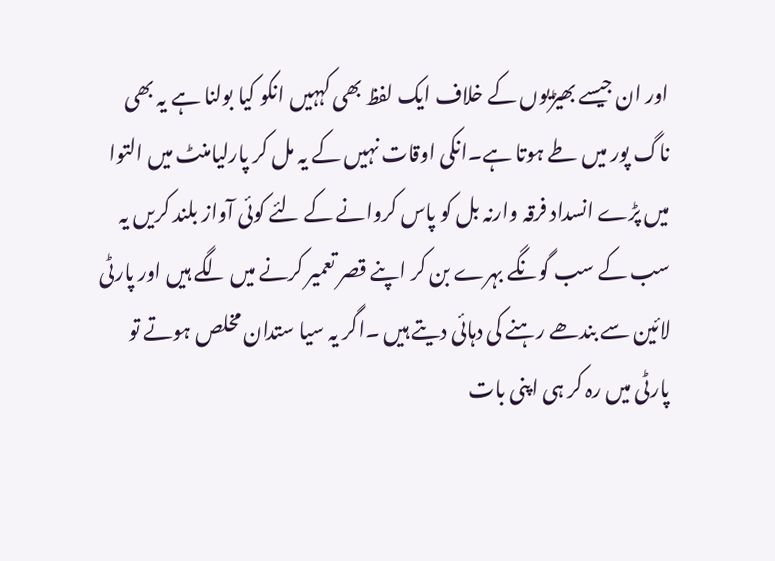اور ان جیسے بھیڑیوں کے خلاف ایک لفظ بھی کہہیں انکو کیا بولنا ہے یہ بھی
ناگ پور میں طے ہوتا ہے۔انکی اوقات نہیں کے یہ مل کر پارلیامنٹ میں التوا
میں پڑے انسداد فرقہ وارنہ بل کو پاس کروانے کے لئے کوئی آواز بلند کریں یہ
سب کے سب گونگے بہرے بن کر اپنے قصر تعمیر کرنے میں لگے ہیں اور پارٹی
لائین سے بندھے رہنے کی دہائی دیتے ہیں ۔اگر یہ سیا ستدان مخلص ہوتے تو
پارٹی میں رہ کر ہی اپنی بات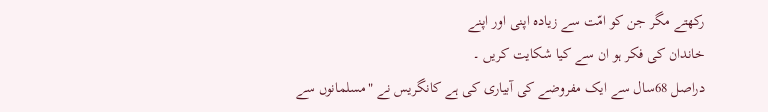رکھتے مگر جن کو امّت سے زیادہ اپنی اور اپنے
خاندان کی فکر ہو ان سے کیا شکایت کریں ۔
دراصل 68سال سے ایک مفروضے کی آبیاری کی ہے کانگریس نے "مسلمانوں سے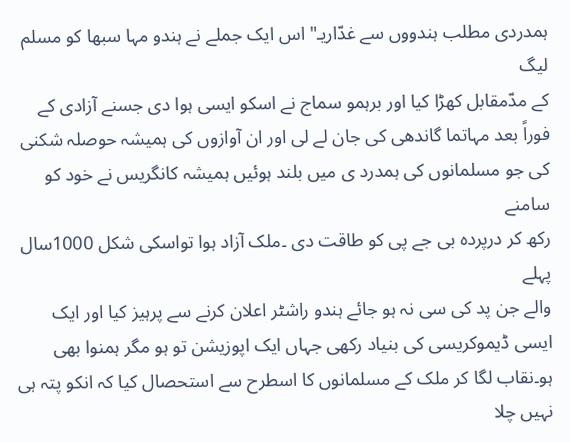ہمدردی مطلب ہندووں سے غدّاریـ" اس ایک جملے نے ہندو مہا سبھا کو مسلم لیگ
کے مدّمقابل کھڑا کیا اور برہمو سماج نے اسکو ایسی ہوا دی جسنے آزادی کے
فوراً بعد مہاتما گاندھی کی جان لے لی اور ان آوازوں کی ہمیشہ حوصلہ شکنی
کی جو مسلمانوں کی ہمدرد ی میں بلند ہوئیں ہمیشہ کانگریس نے خود کو سامنے
رکھ کر درپردہ بی جے پی کو طاقت دی ۔ملک آزاد ہوا تواسکی شکل 1000سال پہلے
والے جن پد کی سی نہ ہو جائے ہندو راشٹر اعلان کرنے سے پرہیز کیا اور ایک
ایسی ڈیموکریسی کی بنیاد رکھی جہاں ایک اپوزیشن تو ہو مگر ہمنوا بھی
ہو۔نقاب لگا کر ملک کے مسلمانوں کا اسطرح سے استحصال کیا کہ انکو پتہ ہی
نہیں چلا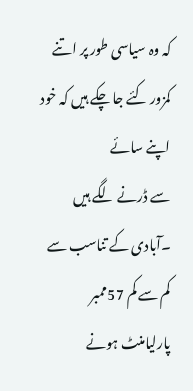کہ وہ سیاسی طور پر اتنے کمزور کئے جا چکے ہیں کہ خود اپنے سائے
سے ڈرنے لگے ہیں ۔آبادی کے تناسب سے کم سے کم 57ممبر پارلیامنٹ ہونے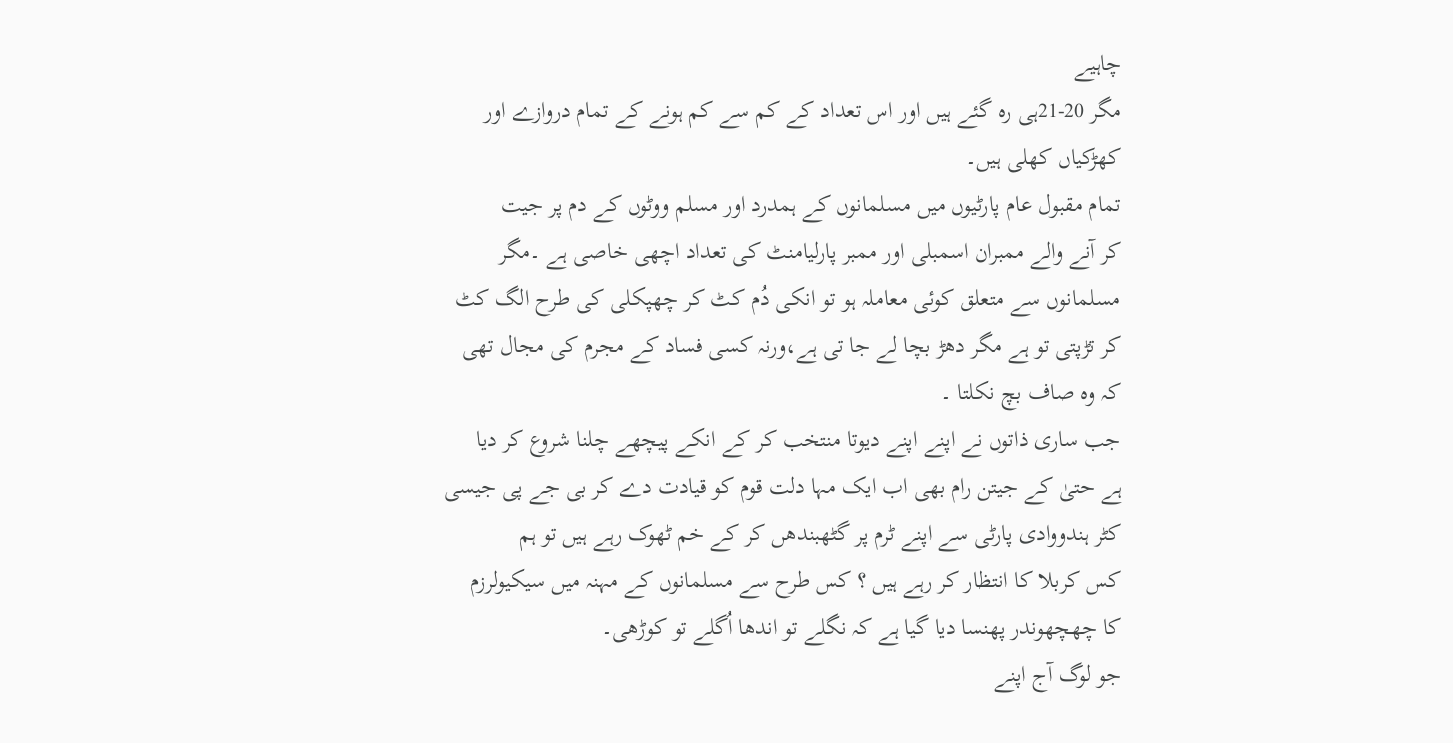چاہیے
مگر 20-21ہی رہ گئے ہیں اور اس تعداد کے کم سے کم ہونے کے تمام دروازے اور
کھڑکیاں کھلی ہیں۔
تمام مقبول عام پارٹیوں میں مسلمانوں کے ہمدرد اور مسلم ووٹوں کے دم پر جیت
کر آنے والے ممبران اسمبلی اور ممبر پارلیامنٹ کی تعداد اچھی خاصی ہے ۔مگر
مسلمانوں سے متعلق کوئی معاملہ ہو تو انکی دُم کٹ کر چھپکلی کی طرح الگ کٹ
کر تڑپتی تو ہے مگر دھڑ بچا لے جا تی ہے،ورنہ کسی فساد کے مجرم کی مجال تھی
کہ وہ صاف بچ نکلتا ۔
جب ساری ذاتوں نے اپنے اپنے دیوتا منتخب کر کے انکے پیچھے چلنا شروع کر دیا
ہے حتیٰ کے جیتن رام بھی اب ایک مہا دلت قوم کو قیادت دے کر بی جے پی جیسی
کٹر ہندووادی پارٹی سے اپنے ٹرم پر گٹھبندھں کر کے خم ٹھوک رہے ہیں تو ہم
کس کربلا کا انتظار کر رہے ہیں ؟ کس طرح سے مسلمانوں کے مہنہ میں سیکیولرزم
کا چھچھوندر پھنسا دیا گیا ہے کہ نگلے تو اندھا اُگلے تو کوڑھی۔
جو لوگ آج اپنے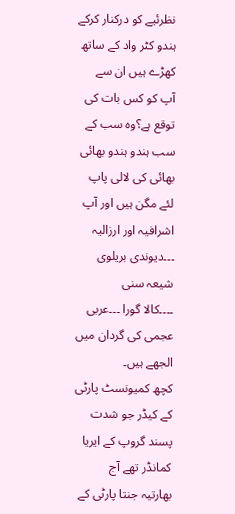نظرئیے کو درکنار کرکے ہندو کٹر واد کے ساتھ کھڑے ہیں ان سے
آپ کو کس بات کی توقع ہے؟وہ سب کے سب ہندو ہندو بھائی بھائی کی لالی پاپ
لئے مگن ہیں اور آپ اشرافیہ اور ارزالیہ ۔۔۔دیوندی بریلوی شیعہ سنی
۔۔۔۔کالا گورا ۔۔۔عربی عجمی کی گردان میں الجھے ہیں۔
کچھ کمیونسٹ پارٹی کے کیڈر جو شدت پسند گروپ کے ایریا کمانڈر تھے آج
بھارتیہ جنتا پارٹی کے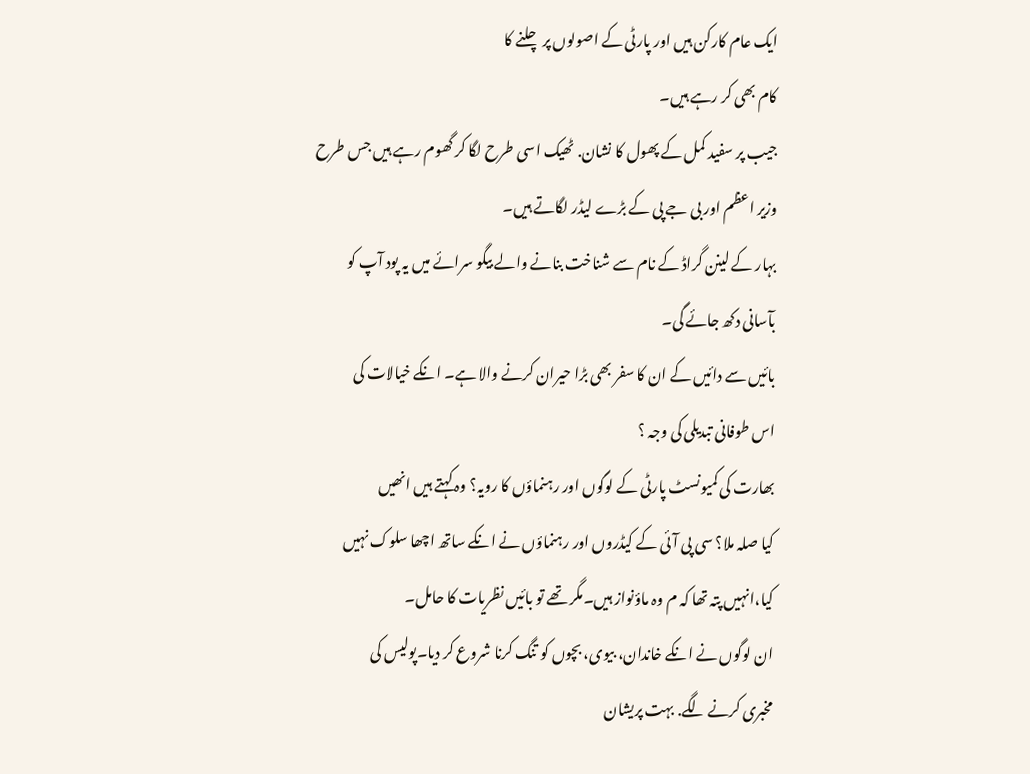ایک عام کارکن ہیں اور پارٹی کے اصولوں پر چلنے کا
کام بھی کر رہے ہیں۔
جیب پر سفید کمل کے پھول کا نشان. ٹھیک اسی طرح لگا کر گھوم رہے ہیں جس طرح
وزیر اعظم اور بی جے پی کے بڑے لیڈر لگاتے ہیں۔
بہار کے لینن گراڈ کے نام سے شناخت بنانے والے بیگو سرائے میں یہ پود آپ کو
بآسانی دکھ جائے گی۔
بائیں سے دائیں کے ان کا سفر بھی بڑا حیران کرنے والا ہے۔ انکے خیالات کی
اس طوفانی تبدیلی کی وجہ ؟
بھارت کی کمیونسٹ پارٹی کے لوگوں اور رہنماؤں کا رویہ؟ وہ کہتے ہیں انھیں
کیا صلہ ملا؟ سی پی آئی کے کیڈروں اور رہنماؤں نے انکے ساتھ اچھا سلوک نہیں
کیا،انہیں پتہ تھا کہ م وہ ماؤنواز ہیں۔مگر تھے تو بائیں نظریات کا حامل۔
ان لوگوں نے انکے خاندان، بیوی، بچوں کو تنگ کرنا شروع کر دیا۔پولیس کی
مخبری کرنے لگے. بہت پریشان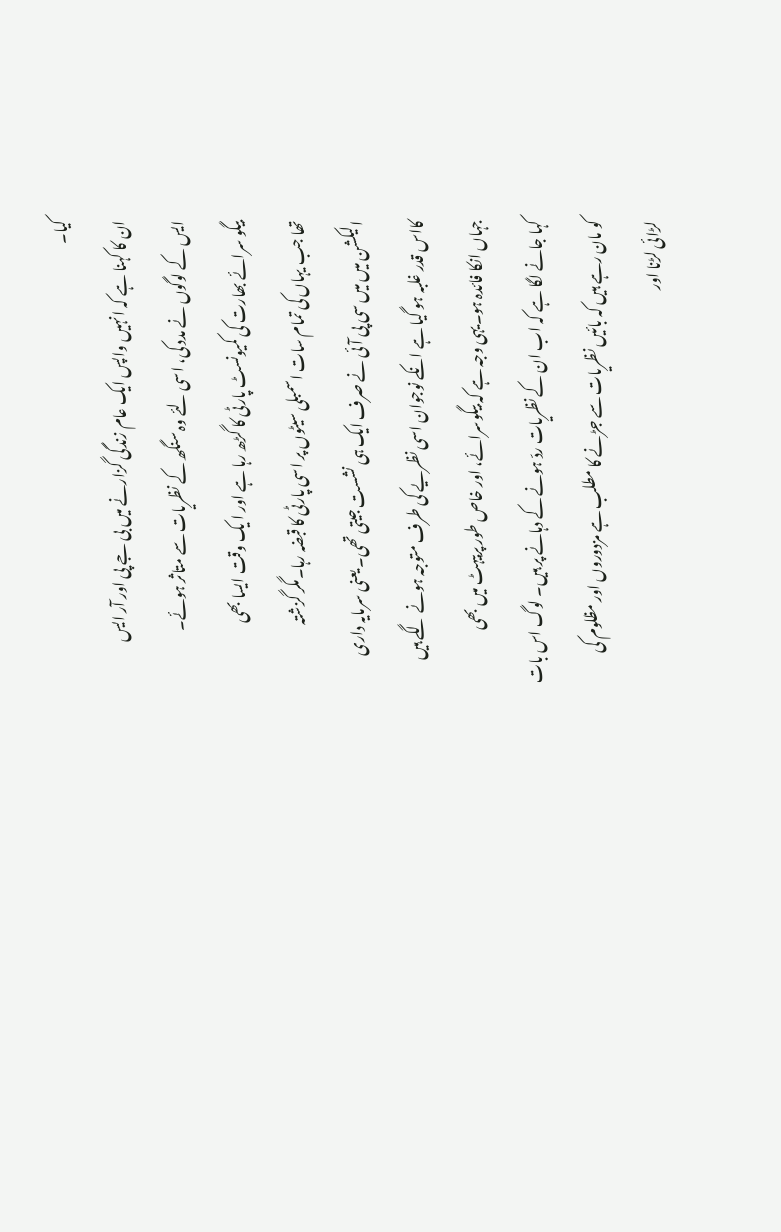کیا۔
ان کا کہنا ہے کہ انہیں واپس ایک عام زندگی گزارنے میں بی جے پی اور آر ایس
ایس کے لوگوں نے مدد کی، اسی لئے وہ سنگھ کے نظریات سے متاثر ہوئے۔
بیگو سرائے بھارت کی کمیونسٹ پارٹی کا گڑھ رہا ہے اور ا یک وقت ایسا بھی
تھا جب یہاں کی تمام سات اسمبلی سیٹوں پر اسی پارٹی کا قبضہ رہا۔مگر گزشتہ
الیکشن میں میں سی پی آئی نے صرف ایک ہی نشست جیتی تھی۔ یعنی سرمایہ داری
کااس قدر غلبہ ہو گیا ہے انکے نوجوان اسی نظریے کی طرف متوجہ ہونے لگے ہیں
جہاں انکا فائدہ ہو۔یہی وجہ ہے کہ بیگوسرائے، اور خاص طور پربیہٹ میں بھی
کہا جانے لگا ہے کہ اب ان کے نظریات ردّ ہونے کے دہانے پر ہیں۔ لوگ اس بات
کو مان رہے ہیں کہ بائیں نظریات سے جڑنے کا مطلب ہے مزدوروں اور مظلوم کی
لڑائی لڑنا اور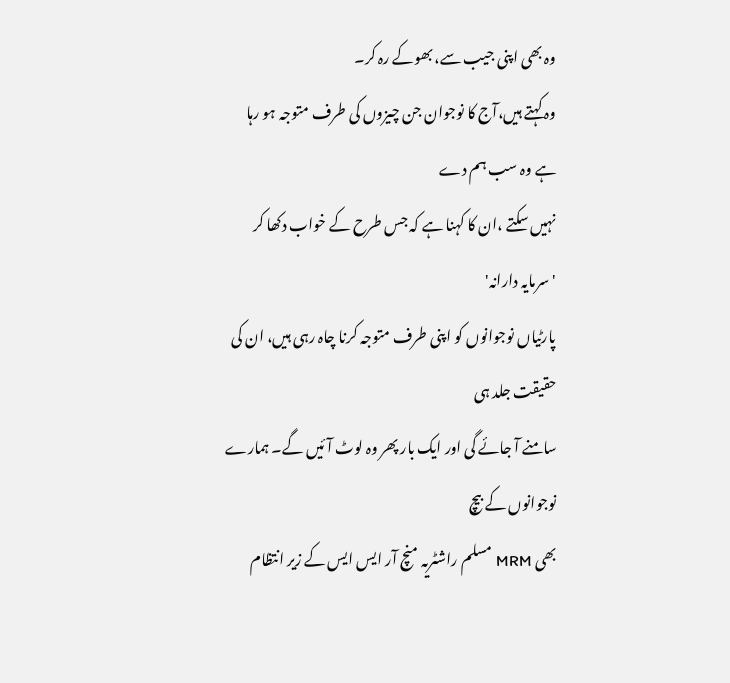وہ بھی اپنی جیب سے، بھوکے رہ کر۔
وہ کہتے ہیں،آج کا نوجوان جن چیزوں کی طرف متوجہ ہو رہا ہے وہ سب ہم دے
نہیں سکتے ،ان کا کہنا ہے کہ جس طرح کے خواب دکھا کر 'سرمایہ دارانہ'
پارٹیاں نوجوانوں کو اپنی طرف متوجہ کرنا چاہ رہی ہیں، ان کی حقیقت جلد ہی
سامنے آ جائے گی اور ایک بار پھر وہ لوٹ آئیں گے۔ ہمارے نوجوانوں کے بیچ
بھی MRM مسلم راشٹریہ منچ آر ایس ایس کے زیر انتظام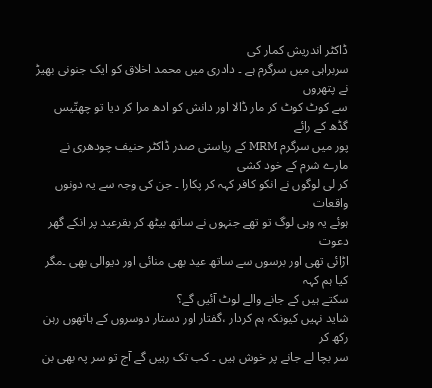ڈاکٹر اندریش کمار کی
سربراہی میں سرگرم ہے ۔ دادری میں محمد اخلاق کو ایک جنونی بھیڑ نے پتھروں
سے کوٹ کوٹ کر مار ڈالا اور دانش کو ادھ مرا کر دیا تو چھتّیس گڈھ کے رائے
پور میں سرگرم MRM کے ریاستی صدر ڈاکٹر حنیف چودھری نے مارے شرم کے خود کشی
کر لی لوگوں نے انکو کافر کہہ کر پکارا ۔ جن کی وجہ سے یہ دونوں واقعات
ہوئے یہ وہی لوگ تو تھے جنہوں نے ساتھ بیٹھ کر بقرعید پر انکے گھر دعوت
اڑائی تھی اور برسوں سے ساتھ عید بھی منائی اور دیوالی بھی ۔مگر کیا ہم کہہ
سکتے ہیں کے جانے والے لوٹ آئیں گے؟
شاید نہیں کیونکہ ہم کردار ،گفتار اور دستار دوسروں کے ہاتھوں رہن رکھ کر
سر بچا لے جانے پر خوش ہیں ۔ کب تک رہیں گے آج تو سر پہ بھی بن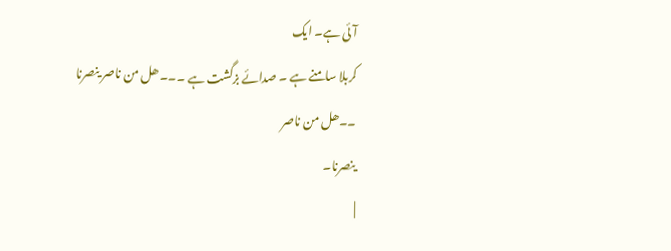آئی ہے۔ ایک
کربلا سامنے ہے ۔ صدائے بزگشت ہے ۔۔۔ھل من ناصر ینصرنا ۔۔ھل من ناصر
ینصرنا۔
|